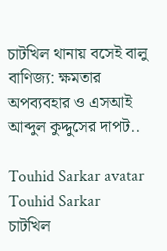চাটখিল থানায় বসেই বালু বাণিজ্য: ক্ষমতার অপব্যবহার ও এসআই আব্দুল কুদ্দুসের দাপট..

Touhid Sarkar avatar
Touhid Sarkar
চাটখিল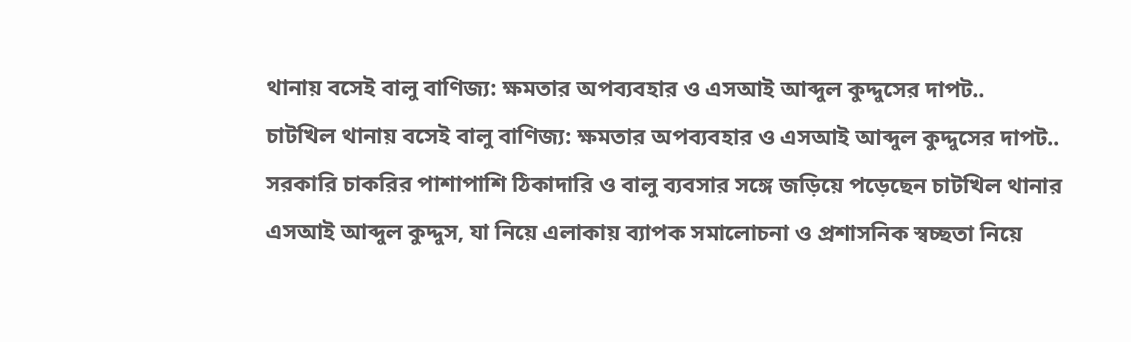থানায় বসেই বালু বাণিজ্য: ক্ষমতার অপব্যবহার ও এসআই আব্দুল কুদ্দুসের দাপট..
চাটখিল থানায় বসেই বালু বাণিজ্য: ক্ষমতার অপব্যবহার ও এসআই আব্দুল কুদ্দুসের দাপট..
সরকারি চাকরির পাশাপাশি ঠিকাদারি ও বালু ব্যবসার সঙ্গে জড়িয়ে পড়েছেন চাটখিল থানার এসআই আব্দুল কুদ্দুস, যা নিয়ে এলাকায় ব্যাপক সমালোচনা ও প্রশাসনিক স্বচ্ছতা নিয়ে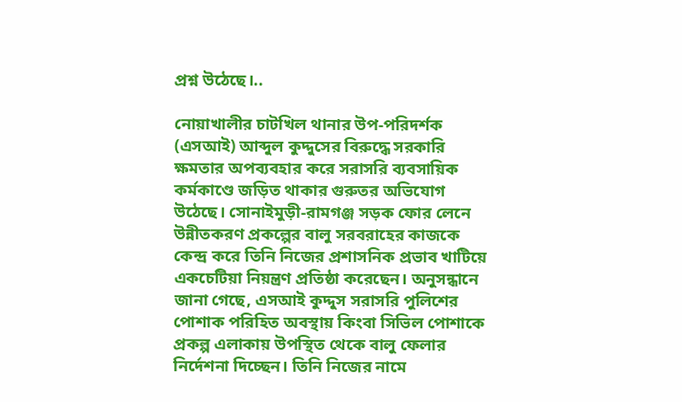প্রশ্ন উঠেছে।..

নোয়াখালীর চাটখিল থানার উপ-পরিদর্শক (এসআই) আব্দুল কুদ্দুসের বিরুদ্ধে সরকারি ক্ষমতার অপব্যবহার করে সরাসরি ব্যবসায়িক কর্মকাণ্ডে জড়িত থাকার গুরুতর অভিযোগ উঠেছে। সোনাইমুড়ী-রামগঞ্জ সড়ক ফোর লেনে উন্নীতকরণ প্রকল্পের বালু সরবরাহের কাজকে কেন্দ্র করে তিনি নিজের প্রশাসনিক প্রভাব খাটিয়ে একচেটিয়া নিয়ন্ত্রণ প্রতিষ্ঠা করেছেন। অনুসন্ধানে জানা গেছে, এসআই কুদ্দুস সরাসরি পুলিশের পোশাক পরিহিত অবস্থায় কিংবা সিভিল পোশাকে প্রকল্প এলাকায় উপস্থিত থেকে বালু ফেলার নির্দেশনা দিচ্ছেন। তিনি নিজের নামে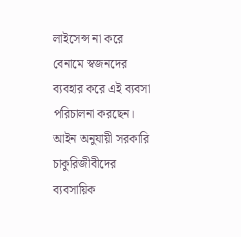লাইসেন্স না করে বেনামে স্বজনদের ব্যবহার করে এই ব্যবসা পরিচালনা করছেন। আইন অনুযায়ী সরকারি চাকুরিজীবীদের ব্যবসায়িক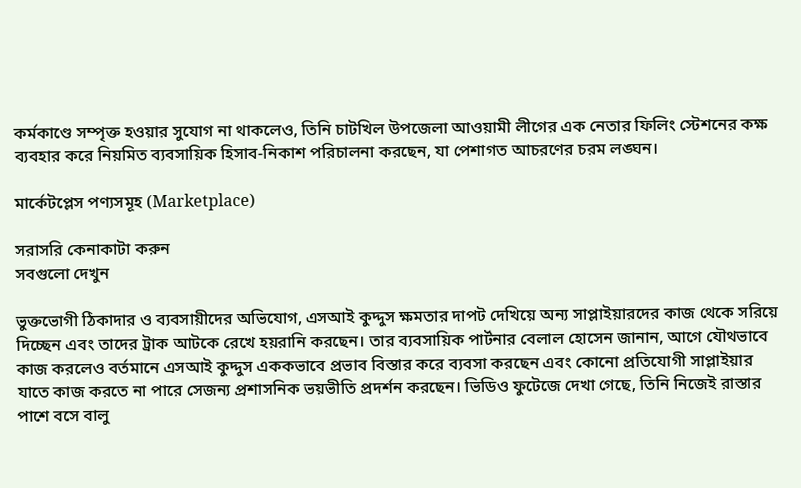কর্মকাণ্ডে সম্পৃক্ত হওয়ার সুযোগ না থাকলেও, তিনি চাটখিল উপজেলা আওয়ামী লীগের এক নেতার ফিলিং স্টেশনের কক্ষ ব্যবহার করে নিয়মিত ব্যবসায়িক হিসাব-নিকাশ পরিচালনা করছেন, যা পেশাগত আচরণের চরম লঙ্ঘন।

মার্কেটপ্লেস পণ্যসমূহ (Marketplace)

সরাসরি কেনাকাটা করুন
সবগুলো দেখুন

ভুক্তভোগী ঠিকাদার ও ব্যবসায়ীদের অভিযোগ, এসআই কুদ্দুস ক্ষমতার দাপট দেখিয়ে অন্য সাপ্লাইয়ারদের কাজ থেকে সরিয়ে দিচ্ছেন এবং তাদের ট্রাক আটকে রেখে হয়রানি করছেন। তার ব্যবসায়িক পার্টনার বেলাল হোসেন জানান, আগে যৌথভাবে কাজ করলেও বর্তমানে এসআই কুদ্দুস এককভাবে প্রভাব বিস্তার করে ব্যবসা করছেন এবং কোনো প্রতিযোগী সাপ্লাইয়ার যাতে কাজ করতে না পারে সেজন্য প্রশাসনিক ভয়ভীতি প্রদর্শন করছেন। ভিডিও ফুটেজে দেখা গেছে, তিনি নিজেই রাস্তার পাশে বসে বালু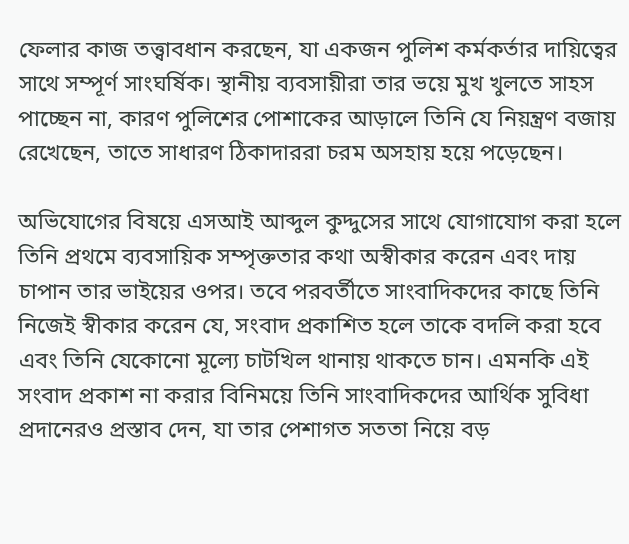ফেলার কাজ তত্ত্বাবধান করছেন, যা একজন পুলিশ কর্মকর্তার দায়িত্বের সাথে সম্পূর্ণ সাংঘর্ষিক। স্থানীয় ব্যবসায়ীরা তার ভয়ে মুখ খুলতে সাহস পাচ্ছেন না, কারণ পুলিশের পোশাকের আড়ালে তিনি যে নিয়ন্ত্রণ বজায় রেখেছেন, তাতে সাধারণ ঠিকাদাররা চরম অসহায় হয়ে পড়েছেন।

অভিযোগের বিষয়ে এসআই আব্দুল কুদ্দুসের সাথে যোগাযোগ করা হলে তিনি প্রথমে ব্যবসায়িক সম্পৃক্ততার কথা অস্বীকার করেন এবং দায় চাপান তার ভাইয়ের ওপর। তবে পরবর্তীতে সাংবাদিকদের কাছে তিনি নিজেই স্বীকার করেন যে, সংবাদ প্রকাশিত হলে তাকে বদলি করা হবে এবং তিনি যেকোনো মূল্যে চাটখিল থানায় থাকতে চান। এমনকি এই সংবাদ প্রকাশ না করার বিনিময়ে তিনি সাংবাদিকদের আর্থিক সুবিধা প্রদানেরও প্রস্তাব দেন, যা তার পেশাগত সততা নিয়ে বড়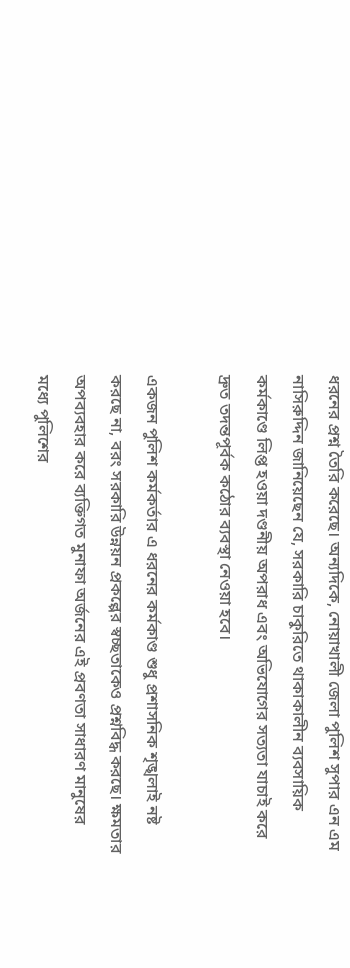ধরনের প্রশ্ন তৈরি করেছে। অন্যদিকে, নোয়াখালী জেলা পুলিশ সুপার এন এম নাসিরুদ্দিন জানিয়েছেন যে, সরকারি চাকুরিতে থাকাকালীন ব্যবসায়িক কর্মকাণ্ডে লিপ্ত হওয়া দণ্ডনীয় অপরাধ এবং অভিযোগের সত্যতা যাচাই করে দ্রুত তদন্তপূর্বক কঠোর ব্যবস্থা নেওয়া হবে।

একজন পুলিশ কর্মকর্তার এ ধরনের কর্মকাণ্ড শুধু প্রশাসনিক শৃঙ্খলাই নষ্ট করছে না, বরং সরকারি উন্নয়ন প্রকল্পের স্বচ্ছতাকেও প্রশ্নবিদ্ধ করছে। ক্ষমতার অপব্যবহার করে ব্যক্তিগত মুনাফা অর্জনের এই প্রবণতা সাধারণ মানুষের মধ্যে পুলিশের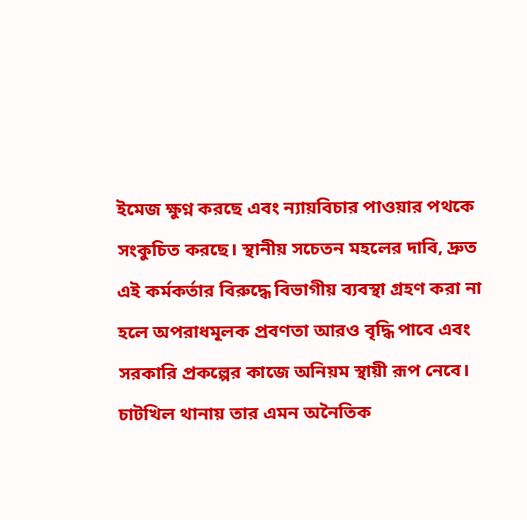ইমেজ ক্ষুণ্ন করছে এবং ন্যায়বিচার পাওয়ার পথকে সংকুচিত করছে। স্থানীয় সচেতন মহলের দাবি, দ্রুত এই কর্মকর্তার বিরুদ্ধে বিভাগীয় ব্যবস্থা গ্রহণ করা না হলে অপরাধমূলক প্রবণতা আরও বৃদ্ধি পাবে এবং সরকারি প্রকল্পের কাজে অনিয়ম স্থায়ী রূপ নেবে। চাটখিল থানায় তার এমন অনৈতিক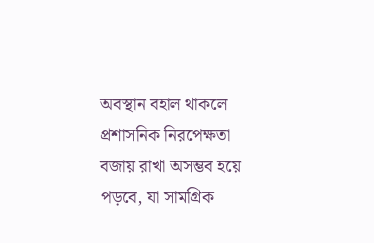অবস্থান বহাল থাকলে প্রশাসনিক নিরপেক্ষতা বজায় রাখা অসম্ভব হয়ে পড়বে, যা সামগ্রিক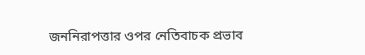জননিরাপত্তার ওপর নেতিবাচক প্রভাব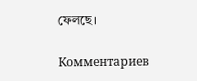ফেলছে।

Комментариев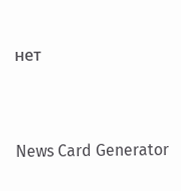нет


News Card Generator